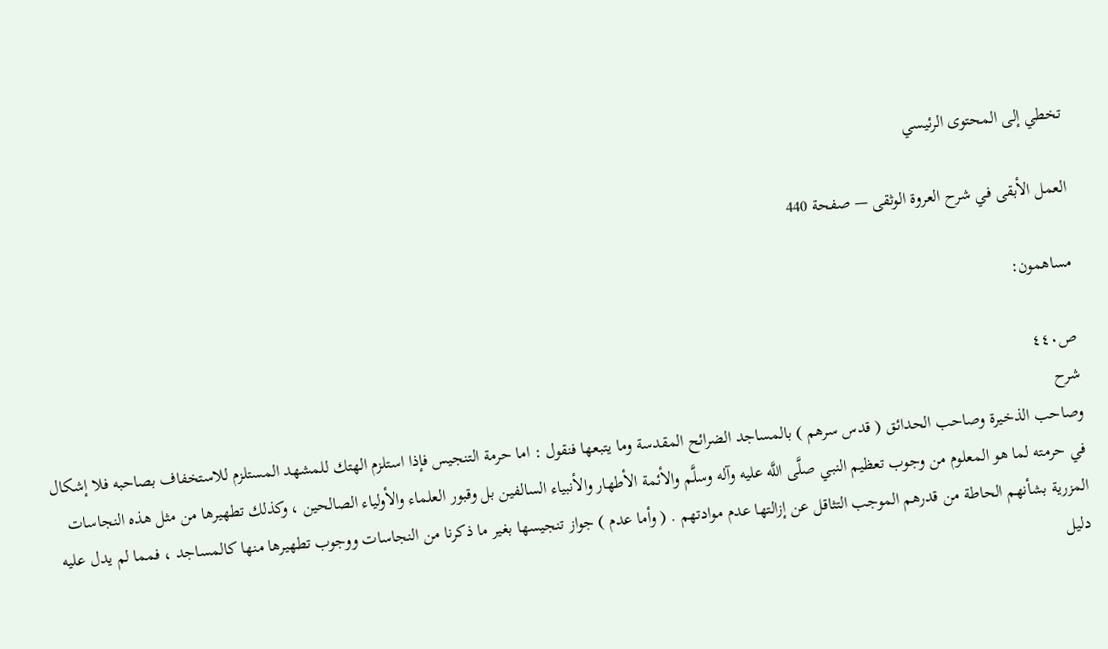تخطي إلى المحتوى الرئيسي

العمل الأبقى في شرح العروة الوثقى — صفحة 440

مساهمون:

ص٤٤٠
شرح
وصاحب الذخيرة وصاحب الحدائق ( قدس سرهم ) بالمساجد الضرائح المقدسة وما يتبعها فنقول : اما حرمة التنجيس فإذا استلزم الهتك للمشهد المستلزم للاستخفاف بصاحبه فلا إشكال في حرمته لما هو المعلوم من وجوب تعظيم النبي صلَّى اللَّه عليه وآله وسلَّم والأئمة الأطهار والأنبياء السالفين بل وقبور العلماء والأولياء الصالحين ، وكذلك تطهيرها من مثل هذه النجاسات المزرية بشأنهم الحاطة من قدرهم الموجب التثاقل عن إزالتها عدم موادتهم . ( وأما عدم ) جواز تنجيسها بغير ما ذكرنا من النجاسات ووجوب تطهيرها منها كالمساجد ، فمما لم يدل عليه دليل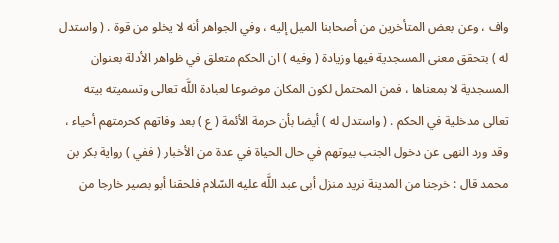واف ، وعن بعض المتأخرين من أصحابنا الميل إليه ، وفي الجواهر أنه لا يخلو من قوة . ( واستدل له ) بتحقق معنى المسجدية فيها وزيادة ( وفيه ) ان الحكم متعلق في ظواهر الأدلة بعنوان المسجدية لا بمعناها ، فمن المحتمل لكون المكان موضوعا لعبادة اللَّه تعالى وتسميته بيته تعالى مدخلية في الحكم . ( واستدل له ) أيضا بأن حرمة الأئمة ( ع ) بعد وفاتهم كحرمتهم أحياء ، وقد ورد النهى عن دخول الجنب بيوتهم في حال الحياة في عدة من الأخبار ( ففي ) رواية بكر بن محمد قال : خرجنا من المدينة نريد منزل أبى عبد اللَّه عليه السّلام فلحقنا أبو بصير خارجا من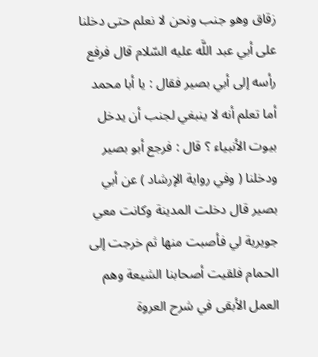زقاق وهو جنب ونحن لا نعلم حتى دخلنا على أبي عبد اللَّه عليه السّلام قال فرفع رأسه إلى أبي بصير فقال : يا أبا محمد أما تعلم أنه لا ينبغي لجنب أن يدخل بيوت الأنبياء ؟ قال : فرجع أبو بصير ودخلنا ( وفي رواية الإرشاد ) عن أبي بصير قال دخلت المدينة وكانت معي جويرية لي فأصبت منها ثم خرجت إلى الحمام فلقيت أصحابنا الشيعة وهم
العمل الأبقى في شرح العروة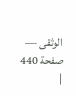الوثقى — صفحة 440 |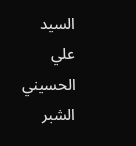السيد علي الحسيني الشبر